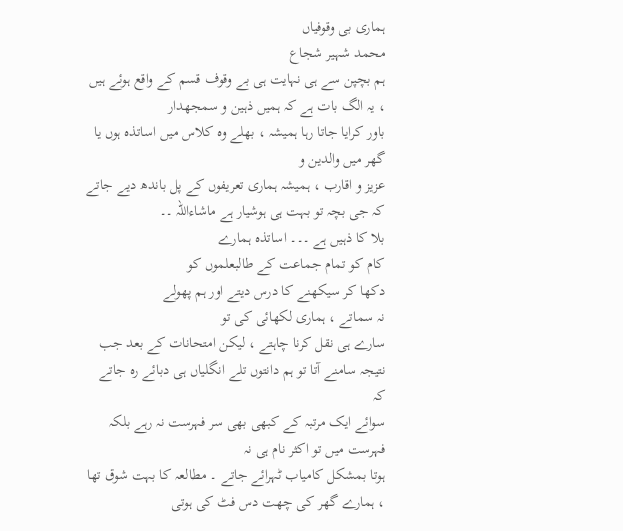ہماری بی وقوفیاں
محمد شہیر شجاع
ہم بچپن سے ہی نہایت ہی بے وقوف قسم کے واقع ہوئے ہیں
، یہ الگ بات ہے کہ ہمیں ذہین و سمجھدار
باور کرایا جاتا رہا ہمیشہ ، بھلے وہ کلاس میں اساتذہ ہوں یا گھر میں والدین و
عزیز و اقارب ، ہمیشہ ہماری تعریفوں کے پل باندھ دیے جاتے کہ جی بچہ تو بہت ہی ہوشیار ہے ماشاءاللہ ۔۔
بلا کا ذہیں ہے ۔۔۔ اساتذہ ہمارے
کام کو تمام جماعت کے طالبعلموں کو
دکھا کر سیکھنے کا درس دیتے اور ہم پھولے
نہ سماتے ، ہماری لکھائی کی تو
سارے ہی نقل کرنا چاہتے ، لیکن امتحانات کے بعد جب نتیجہ سامنے آتا تو ہم دانتوں تلے انگلیاں ہی دبائے رہ جاتے کہ
سوائے ایک مرتبہ کے کبھی بھی سر فہرست نہ رہے بلکہ فہرست میں تو اکثر نام ہی نہ
ہوتا بمشکل کامیاب ٹہرائے جاتے ۔ مطالعہ کا بہت شوق تھا
، ہمارے گھر کی چھت دس فٹ کی ہوتی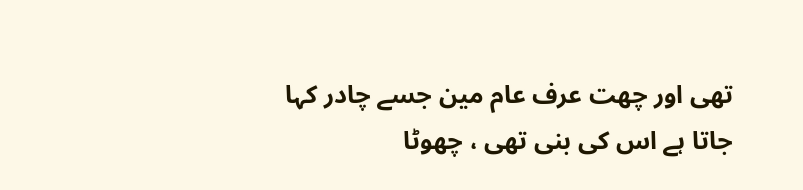تھی اور چھت عرف عام مین جسے چادر کہا
جاتا ہے اس کی بنی تھی ، چھوٹا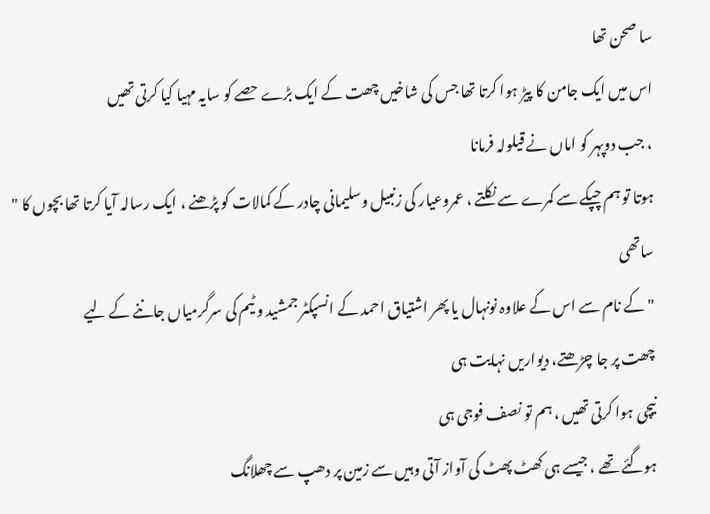سا صحن تھا
اس میں ایک جامن کا پیڑ ہوا کرتا تھا جس کی شاخیں چھت کے ایک بڑے حصے کو سایہ مہیا کیا کرتی تھیں
، جب دوپہر کو اماں نے قیلولہ فرمانا
ہوتا تو ہم چپکے سے کمرے سے نکلتے ، عمروعیار کی زنبیل وسلیمانی چادر کے کمالات کو پڑھنے ، ایک رسالہ آیا کرتا تھا بچوں کا " ساتھی
" کے نام سے اس کے علاوہ نونہال یا پھر اشتیاق احمد کے انسپکٹر جمشید و ٹیم کی سرگرمیاں جاننے کے لیے
چھت پر جا چڑھتے، دیواریں نہایت ہی
نیچی ہوا کرتی تھیں ، ہم تو نصف فوجی ہی
ہوگئے تھے ، جیسے ہی کھٹ پھٹ کی آواز آتی وہیں سے زمین پر دھپ سے چھلانگ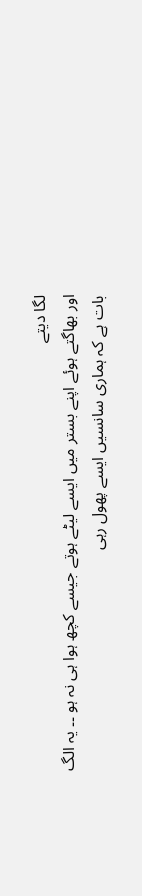لگا دیتے
اور بھاگتے ہوئے اپنے بستر میں ایسے لیٹے ہوتے جیسے کچھ ہوا ہی نہ ہو ۔۔ یہ الگ
بات ہے کہ ہماری سانسیں ایسے پھول رہی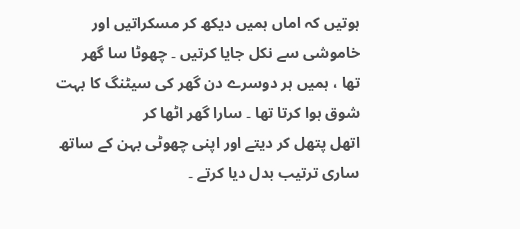ہوتیں کہ اماں ہمیں دیکھ کر مسکراتیں اور خاموشی سے نکل جایا کرتیں ۔ چھوٹا سا گھر
تھا ، ہمیں ہر دوسرے دن گھر کی سیٹنگ کا بہت شوق ہوا کرتا تھا ۔ سارا گھر اٹھا کر
اتھل پتھل کر دیتے اور اپنی چھوٹی بہن کے ساتھ ساری ترتیب بدل دیا کرتے ۔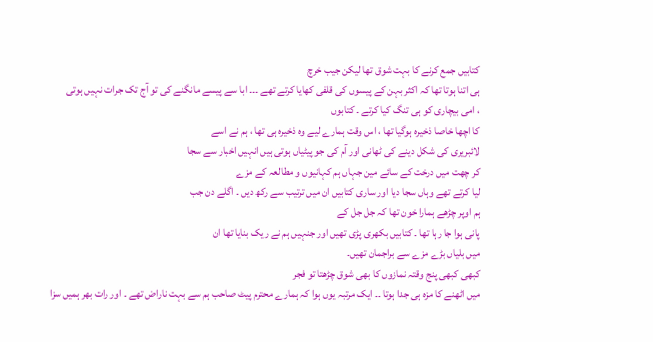کتابیں جمع کرنے کا بہت شوق تھا لیکن جیب خرچ
ہی اتنا ہوتا تھا کہ اکثر بہن کے پیسوں کی قلفی کھایا کرتے تھے ۔۔۔ ابا سے پیسے مانگنے کی تو آج تک جرات نہیں ہوتی
، امی بیچاری کو ہی تنگ کیا کرتے ۔ کتابوں
کا اچھا خاصا ذخیرہ ہوگیا تھا ، اس وقت ہمارے لیے وہ ذخیرہ ہی تھا ، ہم نے اسے
لائبریری کی شکل دینے کی ٹھانی اور آم کی جو پیٹیاں ہوتی ہیں انہیں اخبار سے سجا
کر چھت میں درخت کے سائے مین جہاں ہم کہانیوں و مطالعہ کے مزے
لیا کرتے تھے وہاں سجا دیا اور ساری کتابیں ان میں ترتیب سے رکھ دیں ۔ اگلے دن جب
ہم اوپر چڑھے ہمارا خون تھا کہ جل جل کے
پانی ہوا جا رہا تھا ۔ کتابیں بکھری پڑی تھیں اور جنہیں ہم نے ریک بنایا تھا ان
میں بلیاں بڑے مزے سے براجمان تھیں۔
کبھی کبھی پنج وقتہ نمازوں کا بھی شوق چڑھتا تو فجر
میں اٹھنے کا مزہ ہی جدا ہوتا ۔۔ ایک مرتبہ یوں ہوا کہ ہمارے محترم پیٹ صاحب ہم سے بہت ناراض تھے ۔ اور رات بھر ہمیں سزا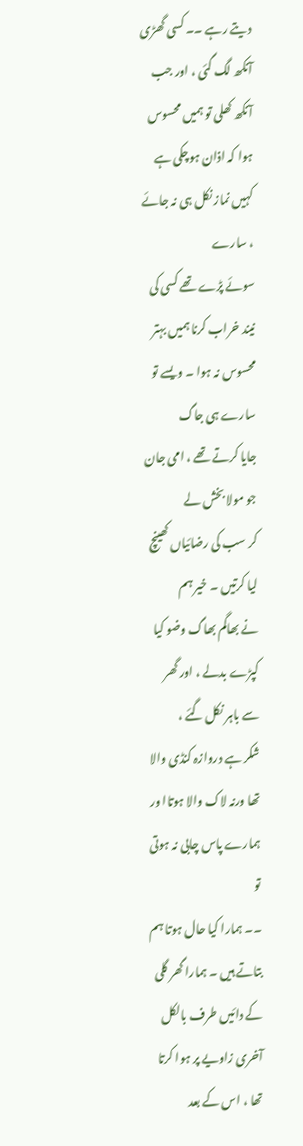دیتے رہے ۔۔ کسی گھڑی آنکھ لگ گئی ، اور جب آنکھ کھلی تو ہمیں محسوس ہوا کہ اذان ہوچکی ہے کہیں نماز نکل ہی نہ جائے ، سارے
سوئے پڑے تھے کسی کی نیند خراب کرنا ہمیں بہتر محسوس نہ ہوا ۔ ویسے تو سارے ہی جاگ
جایا کرتے تھے ، امی جان جو مولا بخش لے
کر سب کی رضائیاں کھینچ لیا کرتیں ۔ خیر ہم
نے بھاگم بھاگ وضو کیا کپڑے بدلے ، اور گھر سے باہر نکل گئے ،
شکر ہے دروازہ کنڈی والا تھا ورنہ لاک والا ہوتاا ور ہمارے پاس چابی نہ ہوتی تو
۔۔ ہمارا کیا حال ہوتا ہم بتاتے ہیں ۔ ہمارا گھر گلی کے دائیں طرف بالکل آخری زاویے پر ہوا کرتا تھا ، اس کے بعد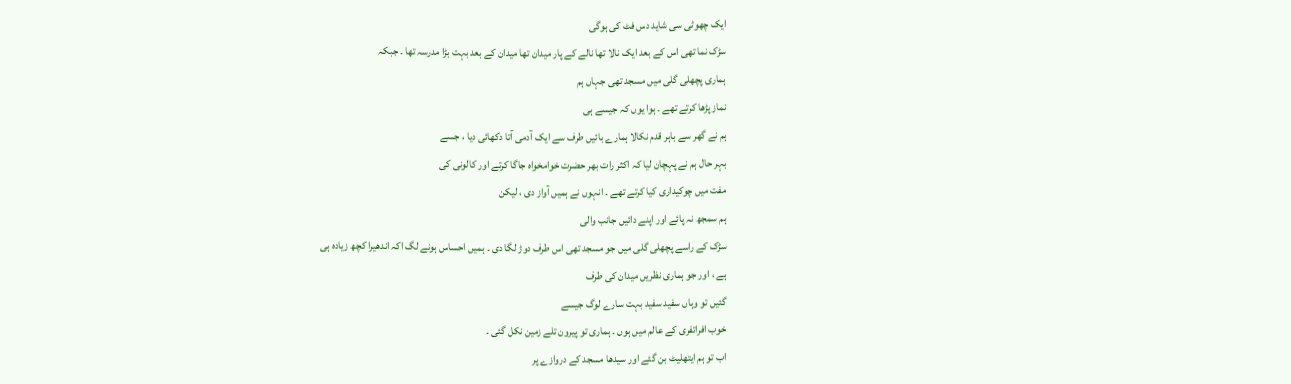ایک چھوٹی سی شاید دس فٹ کی ہوگی
سڑک نما تھی اس کے بعد ایک نالا تھا نالے کے پار میدان تھا میدان کے بعد بہت بڑا مدرسہ تھا ۔ جبکہ
ہماری پچھلی گلی میں مسجد تھی جہاں ہم
نماز پڑھا کرتے تھے ۔ ہوا یوں کہ جیسے ہی
ہم نے گھر سے باہر قدم نکالا ہمارے بائیں طرف سے ایک آدمی آتا دکھائی دیا ، جسے
بہر حال ہم نے پہچان لیا کہ اکثر رات بھر حضرت خوامخواہ جاگا کرتے اور کالونی کی
مفت میں چوکیداری کیا کرتے تھے ۔ انہوں نے ہمیں آواز دی ، لیکن
ہم سمجھ نہ پائے اور اپنے دائیں جانب والی
سڑک کے راسے پچھلی گلی میں جو مسجد تھی اس طرف دوڑ لگا دی ۔ ہمیں احساس ہونے لگ اکہ اندھیرا کچھ زیادہ ہی
ہے ، اور جو ہماری نظریں میدان کی طرف
گئیں تو وہاں سفید سفید بہت سارے لوگ جیسے
خوب افراتفری کے عالم میں ہوں ۔ ہماری تو پیرون تلے زمین نکل گئی ۔
اب تو ہم ایتھلیٹ بن گئے اور سیدھا مسجد کے دروازے پر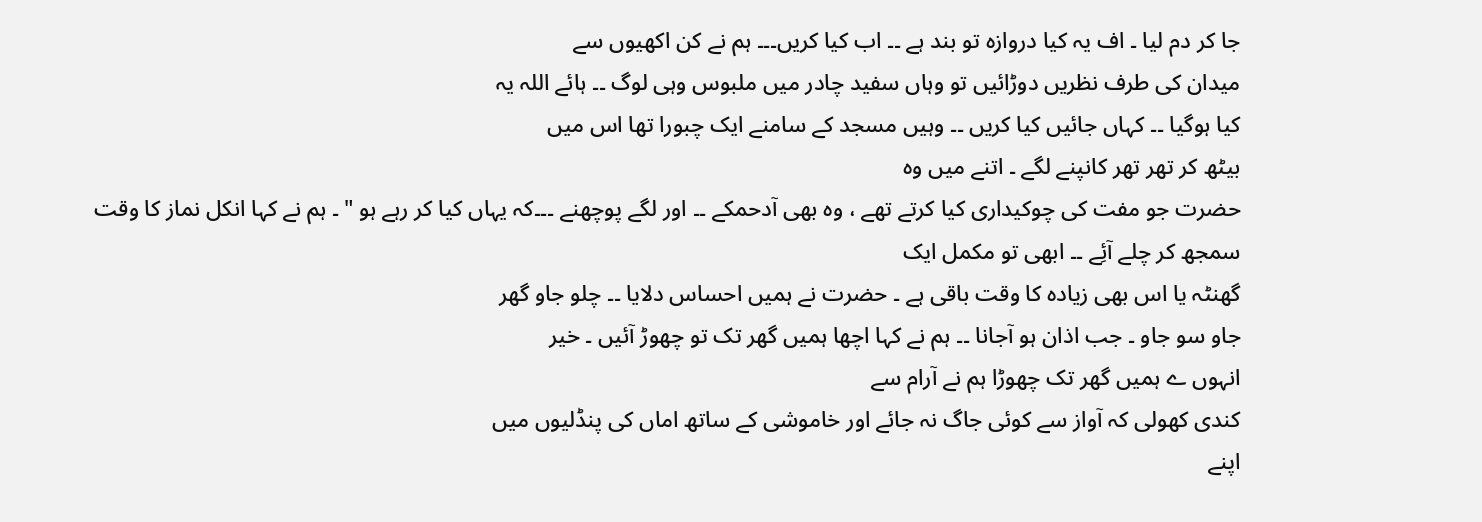جا کر دم لیا ۔ اف یہ کیا دروازہ تو بند ہے ۔۔ اب کیا کریں۔۔۔ ہم نے کن اکھیوں سے
میدان کی طرف نظریں دوڑائیں تو وہاں سفید چادر میں ملبوس وہی لوگ ۔۔ ہائے اللہ یہ
کیا ہوگیا ۔۔ کہاں جائیں کیا کریں ۔۔ وہیں مسجد کے سامنے ایک چبورا تھا اس میں
بیٹھ کر تھر تھر کانپنے لگے ۔ اتنے میں وہ
حضرت جو مفت کی چوکیداری کیا کرتے تھے ، وہ بھی آدحمکے ۔۔ اور لگے پوچھنے ۔۔۔کہ یہاں کیا کر رہے ہو " ۔ ہم نے کہا انکل نماز کا وقت
سمجھ کر چلے آئِے ۔۔ ابھی تو مکمل ایک
گھنٹہ یا اس بھی زیادہ کا وقت باقی ہے ۔ حضرت نے ہمیں احساس دلایا ۔۔ چلو جاو گھر
جاو سو جاو ۔ جب اذان ہو آجانا ۔۔ ہم نے کہا اچھا ہمیں گھر تک تو چھوڑ آئیں ۔ خیر
انہوں ے ہمیں گھر تک چھوڑا ہم نے آرام سے
کندی کھولی کہ آواز سے کوئی جاگ نہ جائے اور خاموشی کے ساتھ اماں کی پنڈلیوں میں
اپنے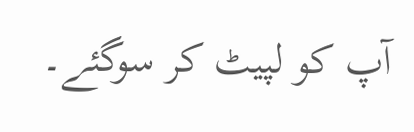آپ کو لپیٹ کر سوگئے۔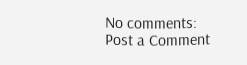No comments:
Post a Comment